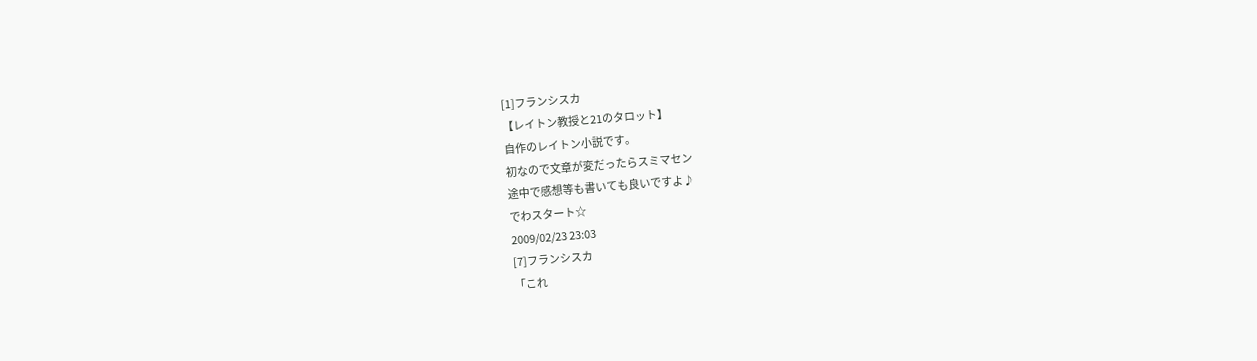[1]フランシスカ
【レイトン教授と21のタロット】
自作のレイトン小説です。
初なので文章が変だったらスミマセン
途中で感想等も書いても良いですよ♪
でわスタート☆
2009/02/23 23:03
[7]フランシスカ
「これ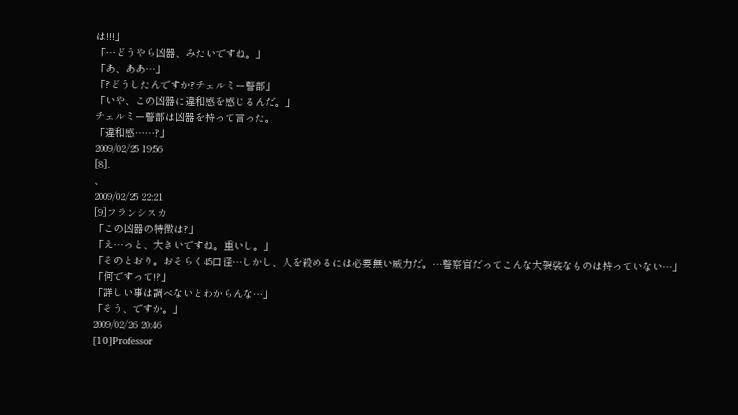は!!!」
「…どうやら凶器、みたいですね。」
「あ、ああ…」
「?どうしたんですか?チェルミー警部」
「いや、この凶器に違和感を感じるんだ。」
チェルミー警部は凶器を持って言った。
「違和感……?」
2009/02/25 19:56
[8].
、
2009/02/25 22:21
[9]フランシスカ
「この凶器の特徴は?」
「え…っと、大きいですね。重いし。」
「そのとおり。おそらく45口径…しかし、人を殺めるには必要無い威力だ。…警察官だってこんな大袈裟なものは持っていない…」
「何ですって!?」
「詳しい事は調べないとわからんな…」
「そう、ですか。」
2009/02/26 20:46
[10]Professor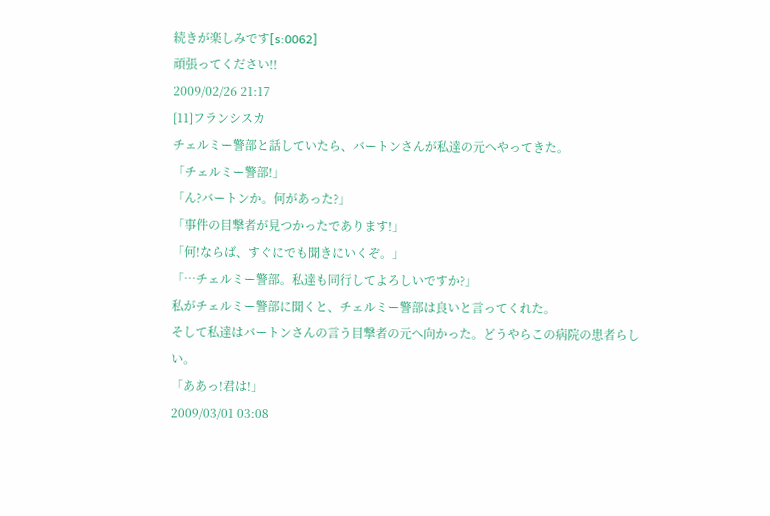続きが楽しみです[s:0062]
頑張ってください!!
2009/02/26 21:17
[11]フランシスカ
チェルミー警部と話していたら、バートンさんが私達の元へやってきた。
「チェルミー警部!」
「ん?バートンか。何があった?」
「事件の目撃者が見つかったであります!」
「何!ならば、すぐにでも聞きにいくぞ。」
「…チェルミー警部。私達も同行してよろしいですか?」
私がチェルミー警部に聞くと、チェルミー警部は良いと言ってくれた。
そして私達はバートンさんの言う目撃者の元へ向かった。どうやらこの病院の患者らしい。
「ああっ!君は!」
2009/03/01 03:08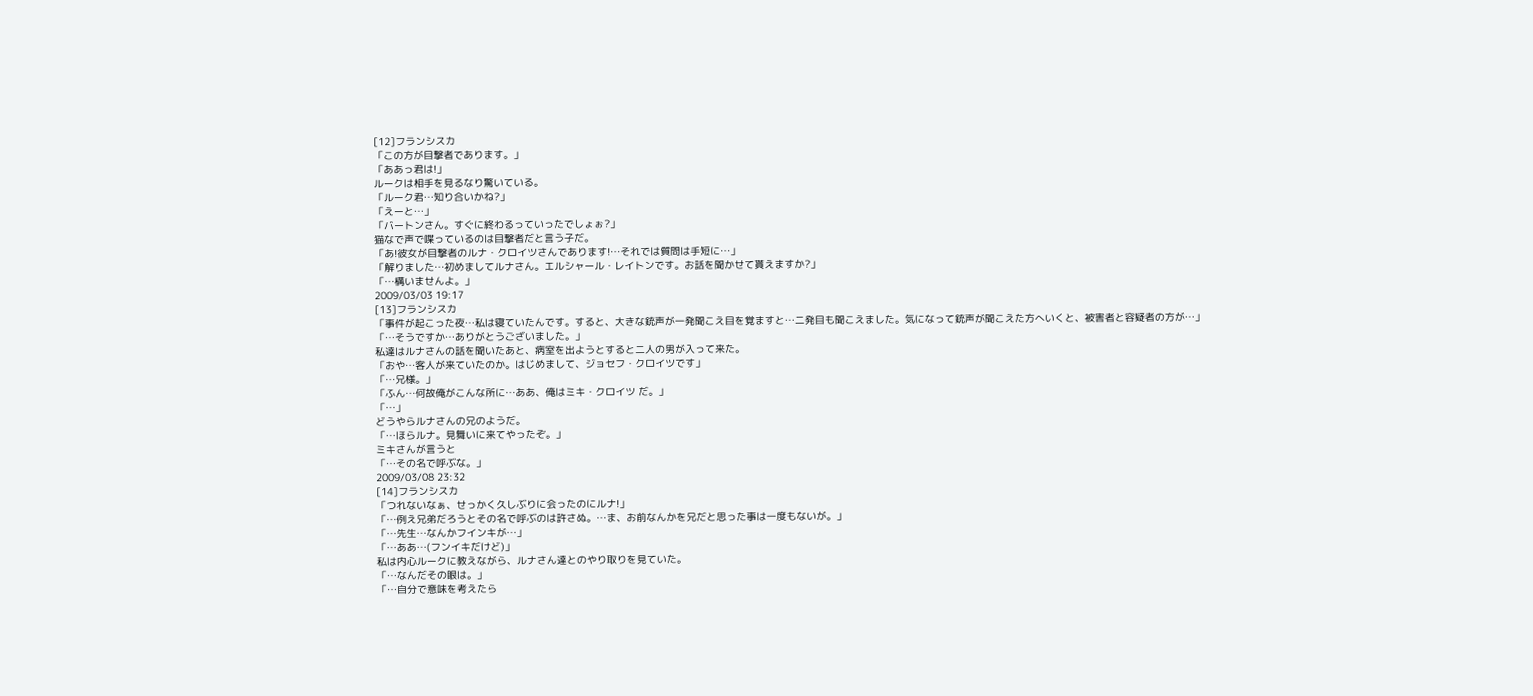[12]フランシスカ
「この方が目撃者であります。」
「ああっ君は!」
ルークは相手を見るなり驚いている。
「ルーク君…知り合いかね?」
「えーと…」
「バートンさん。すぐに終わるっていったでしょぉ?」
猫なで声で喋っているのは目撃者だと言う子だ。
「あ!彼女が目撃者のルナ・クロイツさんであります!…それでは質問は手短に…」
「解りました…初めましてルナさん。エルシャール・レイトンです。お話を聞かせて貰えますか?」
「…構いませんよ。」
2009/03/03 19:17
[13]フランシスカ
「事件が起こった夜…私は寝ていたんです。すると、大きな銃声が一発聞こえ目を覚ますと…二発目も聞こえました。気になって銃声が聞こえた方へいくと、被害者と容疑者の方が…」
「…そうですか…ありがとうございました。」
私達はルナさんの話を聞いたあと、病室を出ようとすると二人の男が入って来た。
「おや…客人が来ていたのか。はじめまして、ジョセフ・クロイツです」
「…兄様。」
「ふん…何故俺がこんな所に…ああ、俺はミキ・クロイツ だ。」
「…」
どうやらルナさんの兄のようだ。
「…ほらルナ。見舞いに来てやったぞ。」
ミキさんが言うと
「…その名で呼ぶな。」
2009/03/08 23:32
[14]フランシスカ
「つれないなぁ、せっかく久しぶりに会ったのにルナ!」
「…例え兄弟だろうとその名で呼ぶのは許さぬ。…ま、お前なんかを兄だと思った事は一度もないが。」
「…先生…なんかフインキが…」
「…ああ…(フンイキだけど)」
私は内心ルークに教えながら、ルナさん達とのやり取りを見ていた。
「…なんだその眼は。」
「…自分で意味を考えたら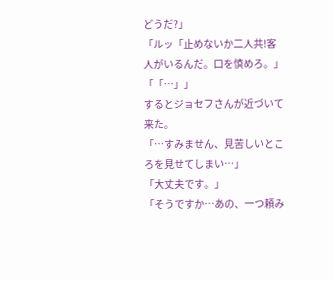どうだ?」
「ルッ「止めないか二人共!客人がいるんだ。口を慎めろ。」
「「…」」
するとジョセフさんが近づいて来た。
「…すみません、見苦しいところを見せてしまい…」
「大丈夫です。」
「そうですか…あの、一つ頼み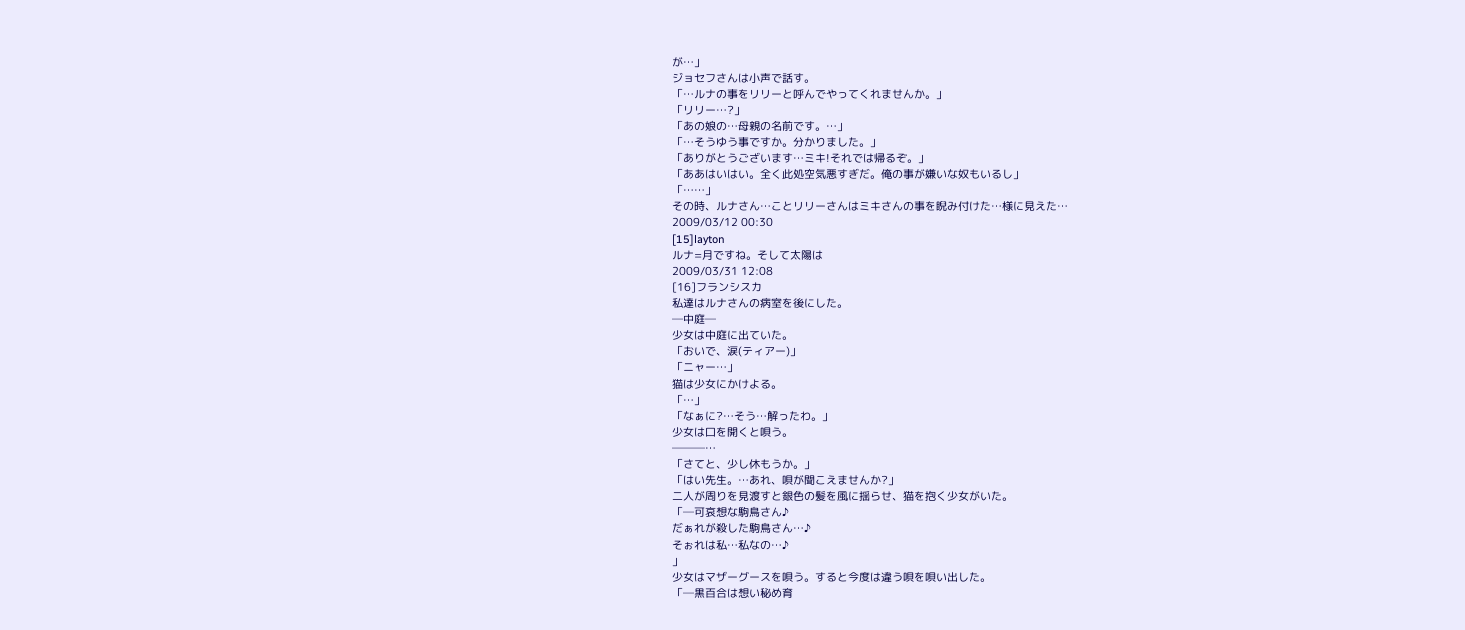が…」
ジョセフさんは小声で話す。
「…ルナの事をリリーと呼んでやってくれませんか。」
「リリー…?」
「あの娘の…母親の名前です。…」
「…そうゆう事ですか。分かりました。」
「ありがとうございます…ミキ!それでは帰るぞ。」
「ああはいはい。全く此処空気悪すぎだ。俺の事が嫌いな奴もいるし」
「……」
その時、ルナさん…ことリリーさんはミキさんの事を睨み付けた…様に見えた…
2009/03/12 00:30
[15]layton
ルナ=月ですね。そして太陽は
2009/03/31 12:08
[16]フランシスカ
私達はルナさんの病室を後にした。
─中庭─
少女は中庭に出ていた。
「おいで、涙(ティアー)」
「ニャー…」
猫は少女にかけよる。
「…」
「なぁに?…そう…解ったわ。」
少女は口を開くと唄う。
───…
「さてと、少し休もうか。」
「はい先生。…あれ、唄が聞こえませんか?」
二人が周りを見渡すと銀色の髪を風に揺らせ、猫を抱く少女がいた。
「─可哀想な駒鳥さん♪
だぁれが殺した駒鳥さん…♪
そぉれは私…私なの…♪
」
少女はマザーグースを唄う。すると今度は違う唄を唄い出した。
「─黒百合は想い秘め育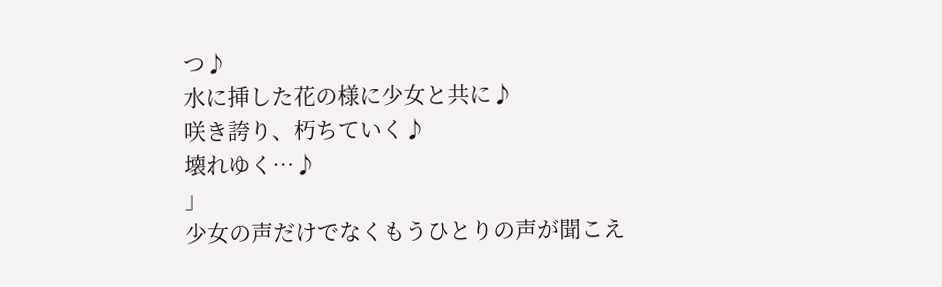つ♪
水に挿した花の様に少女と共に♪
咲き誇り、朽ちていく♪
壊れゆく…♪
」
少女の声だけでなくもうひとりの声が聞こえ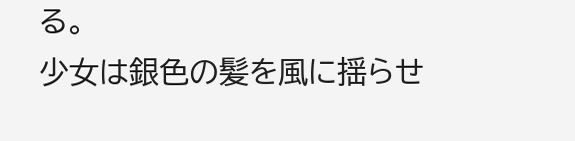る。
少女は銀色の髪を風に揺らせ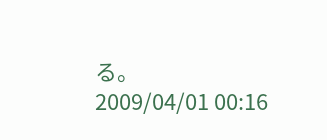る。
2009/04/01 00:16